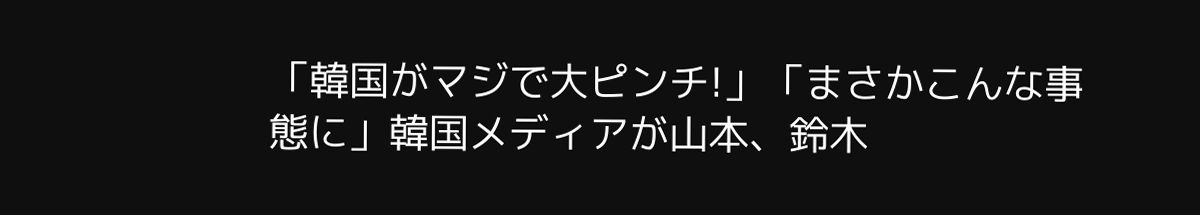「韓国がマジで大ピンチ!」「まさかこんな事態に」韓国メディアが山本、鈴木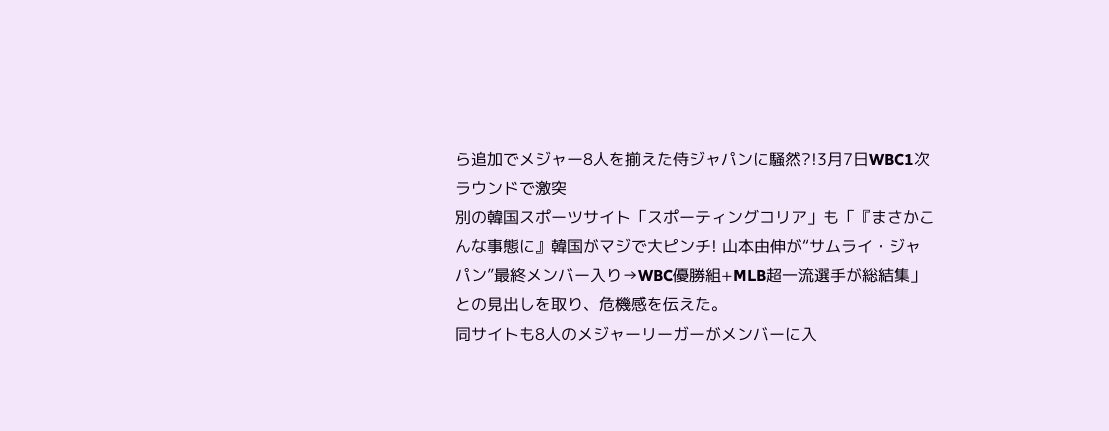ら追加でメジャー8人を揃えた侍ジャパンに騒然?!3月7日WBC1次ラウンドで激突
別の韓国スポーツサイト「スポーティングコリア」も「『まさかこんな事態に』韓国がマジで大ピンチ! 山本由伸が“サムライ・ジャパン”最終メンバー入り→WBC優勝組+MLB超一流選手が総結集」との見出しを取り、危機感を伝えた。
同サイトも8人のメジャーリーガーがメンバーに入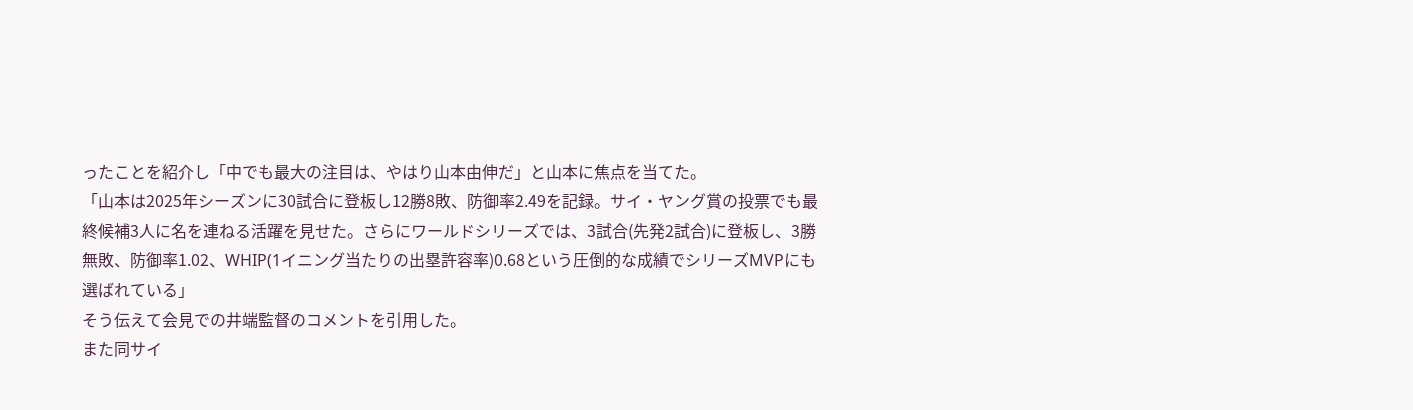ったことを紹介し「中でも最大の注目は、やはり山本由伸だ」と山本に焦点を当てた。
「山本は2025年シーズンに30試合に登板し12勝8敗、防御率2.49を記録。サイ・ヤング賞の投票でも最終候補3人に名を連ねる活躍を見せた。さらにワールドシリーズでは、3試合(先発2試合)に登板し、3勝無敗、防御率1.02、WHIP(1イニング当たりの出塁許容率)0.68という圧倒的な成績でシリーズMVPにも選ばれている」
そう伝えて会見での井端監督のコメントを引用した。
また同サイ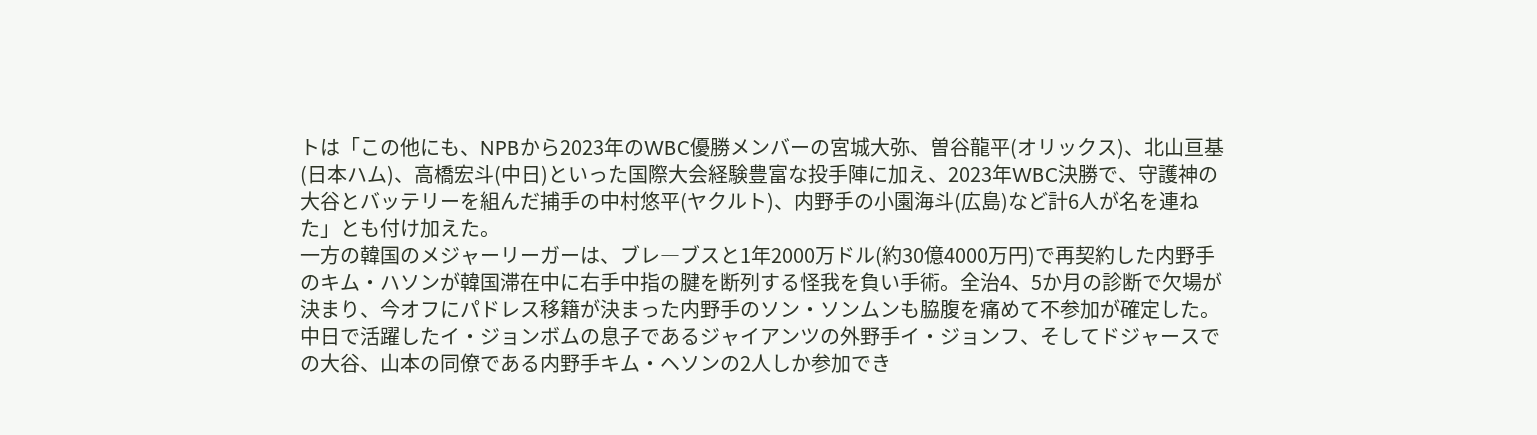トは「この他にも、NPBから2023年のWBC優勝メンバーの宮城大弥、曽谷龍平(オリックス)、北山亘基(日本ハム)、高橋宏斗(中日)といった国際大会経験豊富な投手陣に加え、2023年WBC決勝で、守護神の大谷とバッテリーを組んだ捕手の中村悠平(ヤクルト)、内野手の小園海斗(広島)など計6人が名を連ねた」とも付け加えた。
一方の韓国のメジャーリーガーは、ブレ―ブスと1年2000万ドル(約30億4000万円)で再契約した内野手のキム・ハソンが韓国滞在中に右手中指の腱を断列する怪我を負い手術。全治4、5か月の診断で欠場が決まり、今オフにパドレス移籍が決まった内野手のソン・ソンムンも脇腹を痛めて不参加が確定した。中日で活躍したイ・ジョンボムの息子であるジャイアンツの外野手イ・ジョンフ、そしてドジャースでの大谷、山本の同僚である内野手キム・ヘソンの2人しか参加でき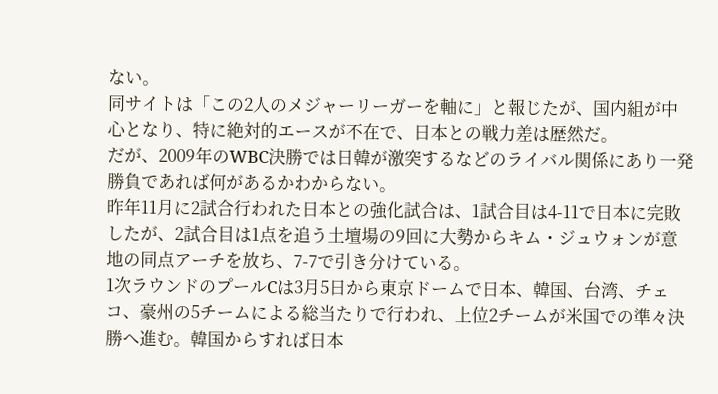ない。
同サイトは「この2人のメジャーリーガーを軸に」と報じたが、国内組が中心となり、特に絶対的エースが不在で、日本との戦力差は歴然だ。
だが、2009年のWBC決勝では日韓が激突するなどのライバル関係にあり一発勝負であれば何があるかわからない。
昨年11月に2試合行われた日本との強化試合は、1試合目は4-11で日本に完敗したが、2試合目は1点を追う土壇場の9回に大勢からキム・ジュウォンが意地の同点アーチを放ち、7-7で引き分けている。
1次ラウンドのプールCは3月5日から東京ドームで日本、韓国、台湾、チェコ、豪州の5チームによる総当たりで行われ、上位2チームが米国での準々決勝へ進む。韓国からすれば日本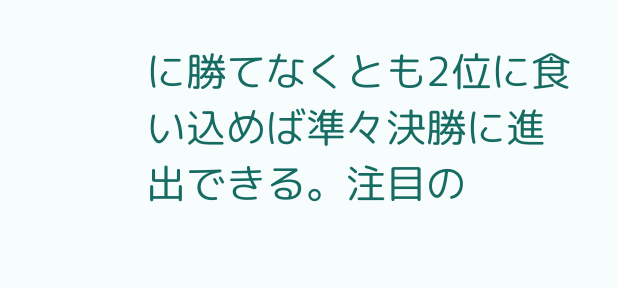に勝てなくとも2位に食い込めば準々決勝に進出できる。注目の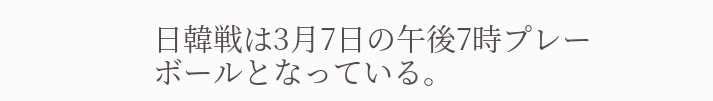日韓戦は3月7日の午後7時プレーボールとなっている。